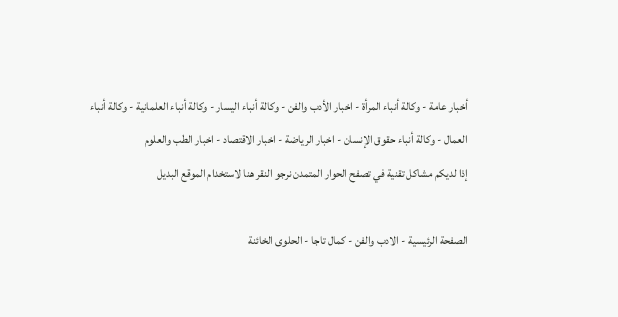أخبار عامة - وكالة أنباء المرأة - اخبار الأدب والفن - وكالة أنباء اليسار - وكالة أنباء العلمانية - وكالة أنباء العمال - وكالة أنباء حقوق الإنسان - اخبار الرياضة - اخبار الاقتصاد - اخبار الطب والعلوم
إذا لديكم مشاكل تقنية في تصفح الحوار المتمدن نرجو النقر هنا لاستخدام الموقع البديل

الصفحة الرئيسية - الادب والفن - كمال تاجا - الحلوى الخائنة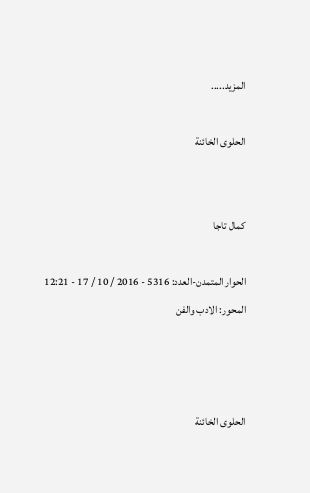المزيد.....

الحلوى الخائنة


كمال تاجا

الحوار المتمدن-العدد: 5316 - 2016 / 10 / 17 - 12:21
المحور: الادب والفن



الحلوى الخائنة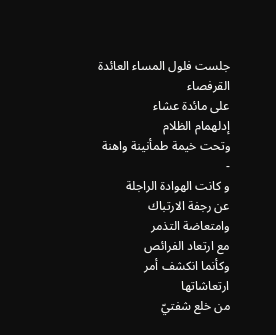جلست فلول المساء العائدة
القرفصاء
على مائدة عشاء
إدلهمام الظلام
وتحت خيمة طمأنينة واهنة
-
و كانت الهوادة الراجلة
عن رجفة الارتباك
وامتعاضة التذمر
مع ارتعاد الفرائص
وكأنما انكشف أمر ارتعاشاتها
من خلع شفتيّ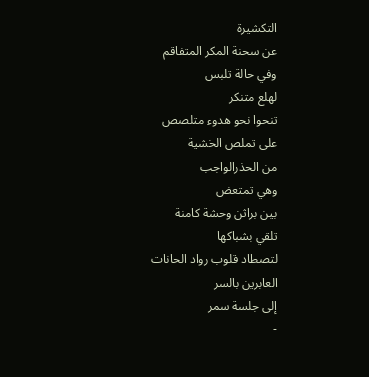التكشيرة
عن سحنة المكر المتفاقم
وفي حالة تلبس
لهلع متنكر
تنحوا نحو هدوء متلصص
على تملص الخشية
من الحذرالواجب
وهي تمتعض
بين براثن وحشة كامنة
تلقي بشباكها
لتصطاد قلوب رواد الحانات
العابرين بالسر
إلى جلسة سمر
-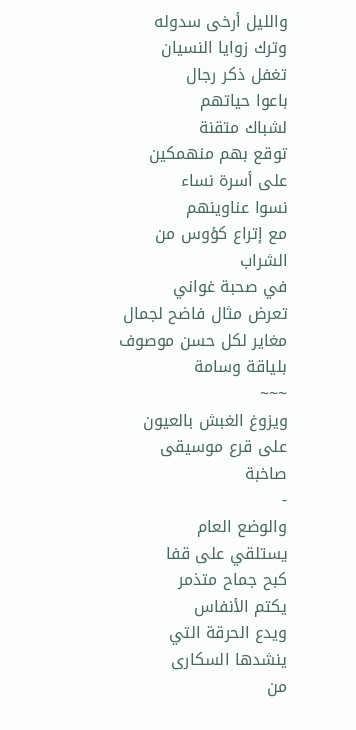والليل أرخى سدوله
وترك زوايا النسيان
تغفل ذكر رجال
باعوا حياتهم
لشباك متقنة
توقع بهم منهمكين
على أسرة نساء
نسوا عناوينهم
مع إتراع كؤوس من الشراب
في صحبة غواني
تعرض مثال فاضح لجمال
مغاير لكل حسن موصوف
بلياقة وسامة
~~~
ويزوغ الغبش بالعيون
على قرع موسيقى صاخبة
-
والوضع العام
يستلقي على قفا
كبح جماح متذمر
يكتم الأنفاس
ويدع الحرقة التي ينشدها السكارى
من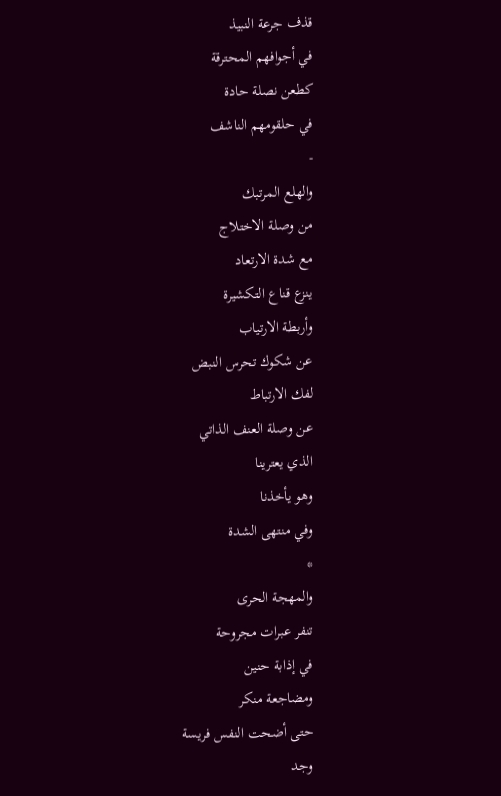قذف جرعة النبيذ
في أجوافهم المحترقة
كطعن نصلة حادة
في حلقومهم الناشف
-
والهلع المرتبك
من وصلة الاختلاج
مع شدة الارتعاد
ينزع قناع التكشيرة
وأربطة الارتياب
عن شكوك تحرس النبض
لفك الارتباط
عن وصلة العنف الذاتي
الذي يعترينا
وهو يأخذنا
وفي منتهى الشدة
*
والمهجة الحرى
تنفر عبرات مجروحة
في إذابة حنين
ومضاجعة منكر
حتى أضحت النفس فريسة
وجد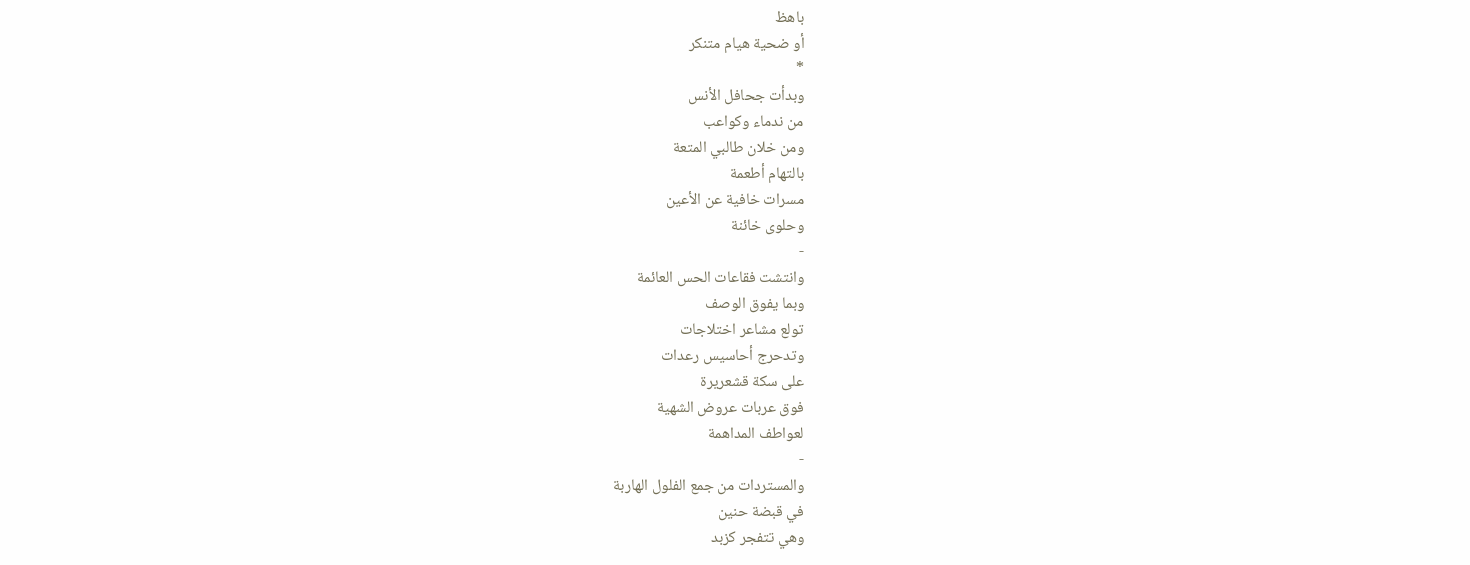باهظ
أو ضحية هيام متنكر
*
وبدأت جحافل الأنس
من ندماء وكواعب
ومن خلان طالبي المتعة
بالتهام أطعمة
مسرات خافية عن الأعين
وحلوى خائنة
-
وانتشت فقاعات الحس العائمة
وبما يفوق الوصف
تولع مشاعر اختلاجات
وتدحرج أحاسيس رعدات
على سكة قشعريرة
فوق عربات عروض الشهية
لعواطف المداهمة
-
والمستردات من جمع الفلول الهاربة
في قبضة حنين
وهي تتفجر كزبد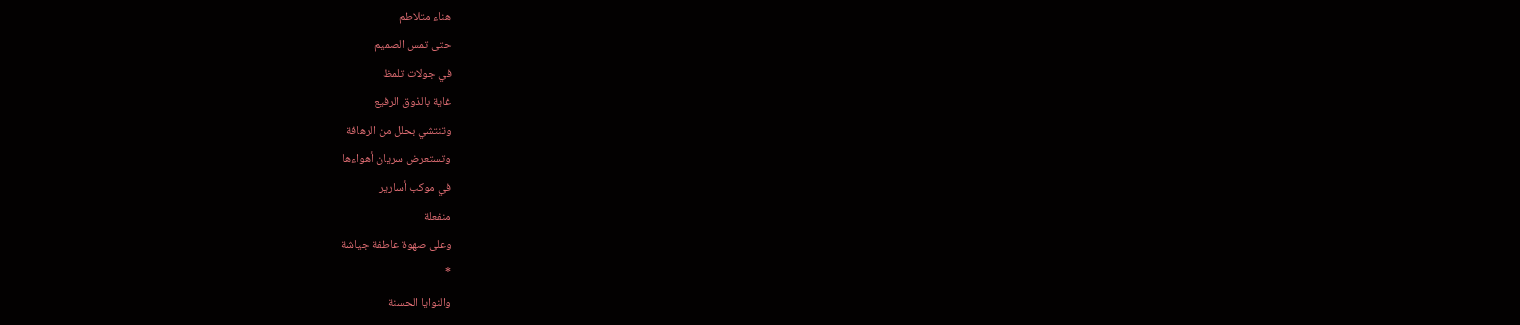هناء متلاطم
حتى تمس الصميم
في جولات تلمظ
غاية بالذوق الرفيع
وتنتشي بحلل من الرهافة
وتستعرض سريان أهواءها
في موكب أسارير
منفعلة
وعلى صهوة عاطفة جياشة
*
والنوايا الحسنة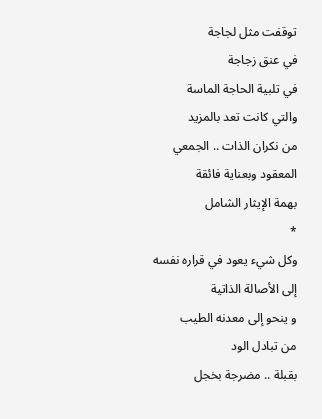توقفت مثل لجاجة
في عنق زجاجة
في تلبية الحاجة الماسة
والتي كانت تعد بالمزيد
من نكران الذات .. الجمعي
المعقود وبعناية فائقة
بهمة الإيثار الشامل
*
وكل شيء يعود في قراره نفسه
إلى الأصالة الذاتية
و ينحو إلى معدنه الطيب
من تبادل الود
بقبلة .. مضرجة بخجل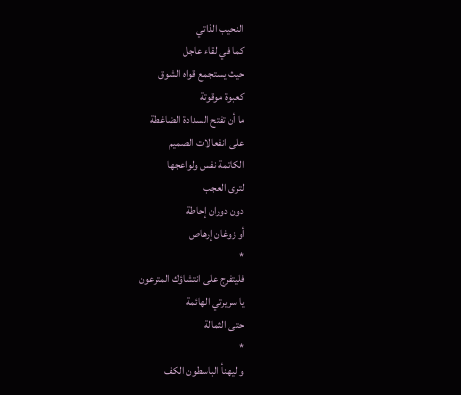النحيب الذاتي
كما في لقاء عاجل
حيث يستجمع قواه الشوق
كعبوة موقوتة
ما أن تفتح السدادة الضاغطة
على انفعالات الصميم
الكاتمة نفس ولواعجها
لترى العجب
دون دوران إحاطة
أو زوغان إرهاص
*
فليتفرج على انتشاؤك المترعون
يا سريرتي الهائمة
حتى الثمالة
*
و ليهنأ الباسطون الكف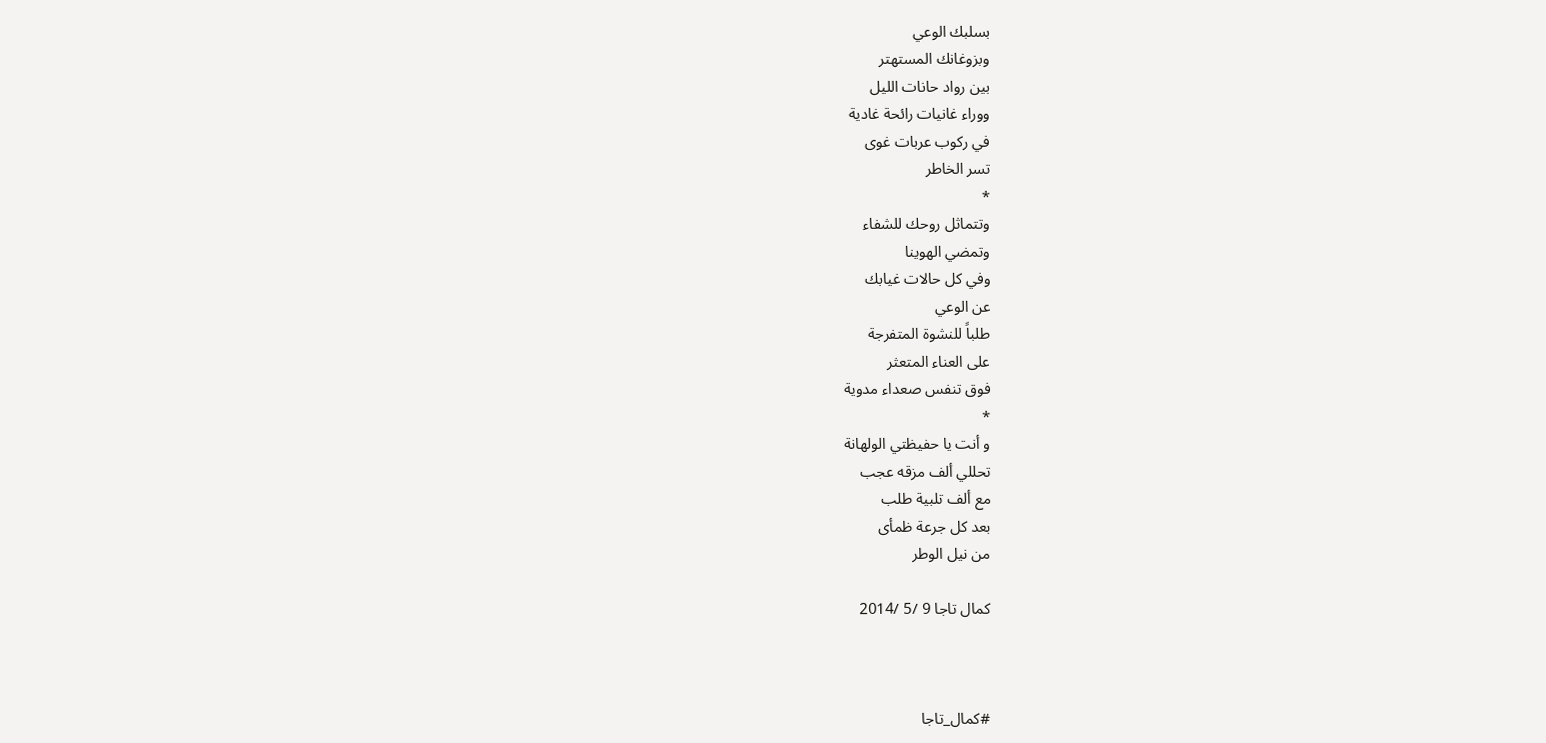بسلبك الوعي
وبزوغانك المستهتر
بين رواد حانات الليل
ووراء غانيات رائحة غادية
في ركوب عربات غوى
تسر الخاطر
*
وتتماثل روحك للشفاء
وتمضي الهوينا
وفي كل حالات غيابك
عن الوعي
طلباً للنشوة المتفرجة
على العناء المتعثر
فوق تنفس صعداء مدوية
*
و أنت يا حفيظتي الولهانة
تحللي ألف مزقه عجب
مع ألف تلبية طلب
بعد كل جرعة ظمأى
من نيل الوطر

كمال تاجا 9 /5 /2014



#كمال_تاجا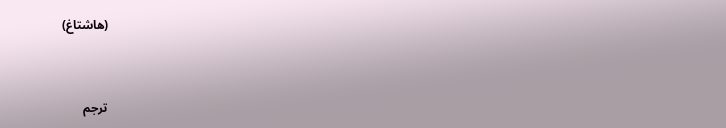(هاشتاغ)


ترجم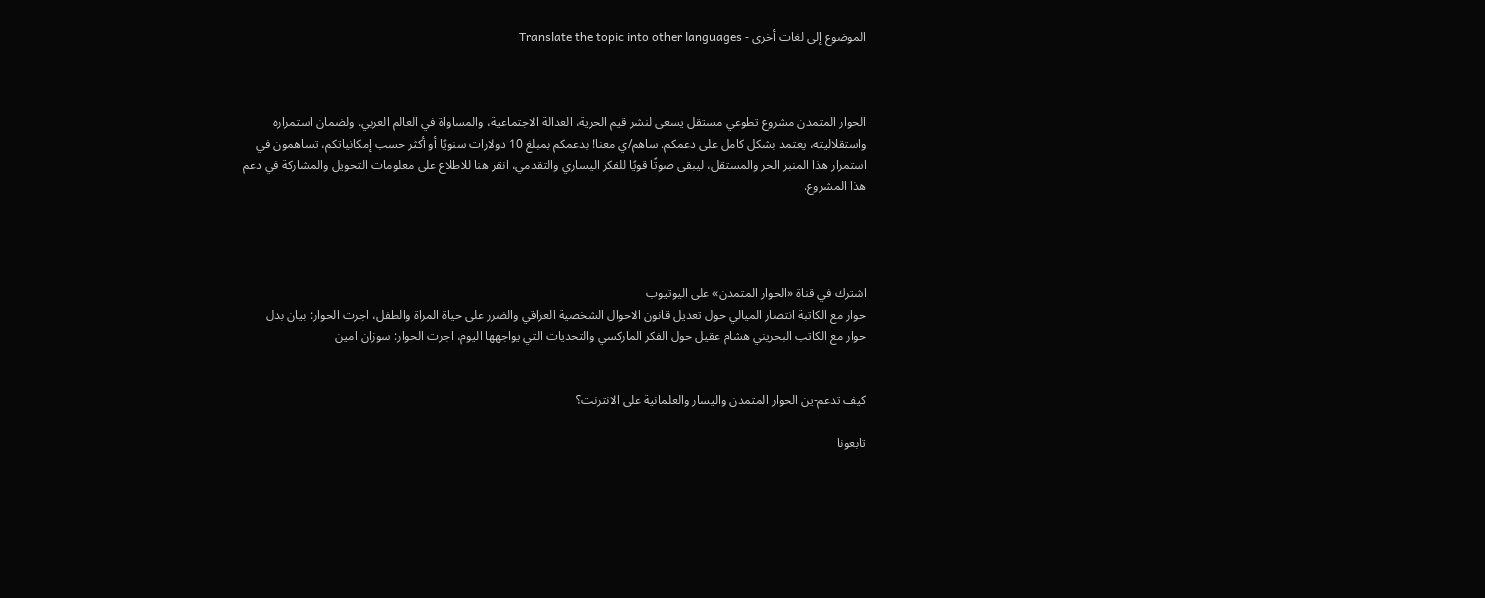الموضوع إلى لغات أخرى - Translate the topic into other languages



الحوار المتمدن مشروع تطوعي مستقل يسعى لنشر قيم الحرية، العدالة الاجتماعية، والمساواة في العالم العربي. ولضمان استمراره واستقلاليته، يعتمد بشكل كامل على دعمكم. ساهم/ي معنا! بدعمكم بمبلغ 10 دولارات سنويًا أو أكثر حسب إمكانياتكم، تساهمون في استمرار هذا المنبر الحر والمستقل، ليبقى صوتًا قويًا للفكر اليساري والتقدمي، انقر هنا للاطلاع على معلومات التحويل والمشاركة في دعم هذا المشروع.




اشترك في قناة «الحوار المتمدن» على اليوتيوب
حوار مع الكاتبة انتصار الميالي حول تعديل قانون الاحوال الشخصية العراقي والضرر على حياة المراة والطفل، اجرت الحوار: بيان بدل
حوار مع الكاتب البحريني هشام عقيل حول الفكر الماركسي والتحديات التي يواجهها اليوم، اجرت الحوار: سوزان امين


كيف تدعم-ين الحوار المتمدن واليسار والعلمانية على الانترنت؟

تابعونا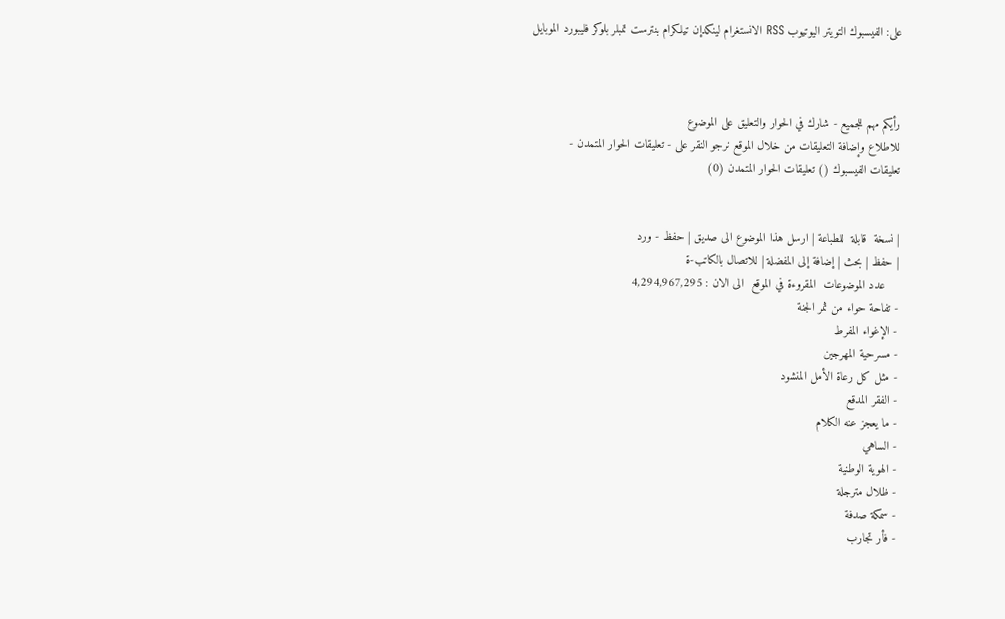على: الفيسبوك التويتر اليوتيوب RSS الانستغرام لينكدإن تيلكرام بنترست تمبلر بلوكر فليبورد الموبايل



رأيكم مهم للجميع - شارك في الحوار والتعليق على الموضوع
للاطلاع وإضافة التعليقات من خلال الموقع نرجو النقر على - تعليقات الحوار المتمدن -
تعليقات الفيسبوك () تعليقات الحوار المتمدن (0)


| نسخة  قابلة  للطباعة | ارسل هذا الموضوع الى صديق | حفظ - ورد
| حفظ | بحث | إضافة إلى المفضلة | للاتصال بالكاتب-ة
    عدد الموضوعات  المقروءة في الموقع  الى الان : 4,294,967,295
- تفاحة حواء من ثمر الجنة
- الإغواء المفرط
- مسرحية المهرجين
- مثل كل رعاة الأمل المنشود
- الفقر المدقع
- ما يعجز عنه الكلام
- الساهي
- الهوية الوطنية
- ظلال مترجلة
- سمكة صدفة
- فأر تجارب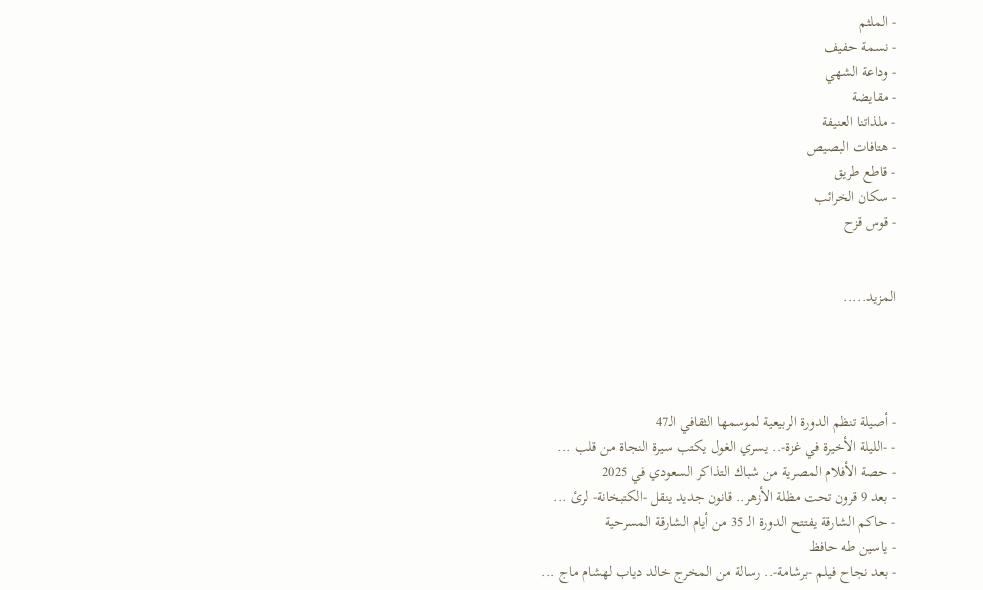- الملثم
- نسمة حفيف
- وداعة الشهي
- مقايضة
- ملذاتنا العنيفة
- هتافات البصيص
- قاطع طريق
- سكان الخرائب
- قوس قزح


المزيد.....




- أصيلة تنظم الدورة الربيعية لموسمها الثقافي الـ47
- -الليلة الأخيرة في غزة-.. يسري الغول يكتب سيرة النجاة من قلب ...
- حصة الأفلام المصرية من شباك التذاكر السعودي في 2025
- بعد 9 قرون تحت مظلة الأزهر.. قانون جديد ينقل -الكتبخانة- لرئ ...
- حاكم الشارقة يفتتح الدورة الـ 35 من أيام الشارقة المسرحية
- ياسين طه حافظ
- بعد نجاح فيلم -برشامة-.. رسالة من المخرج خالد دياب لهشام ماج ...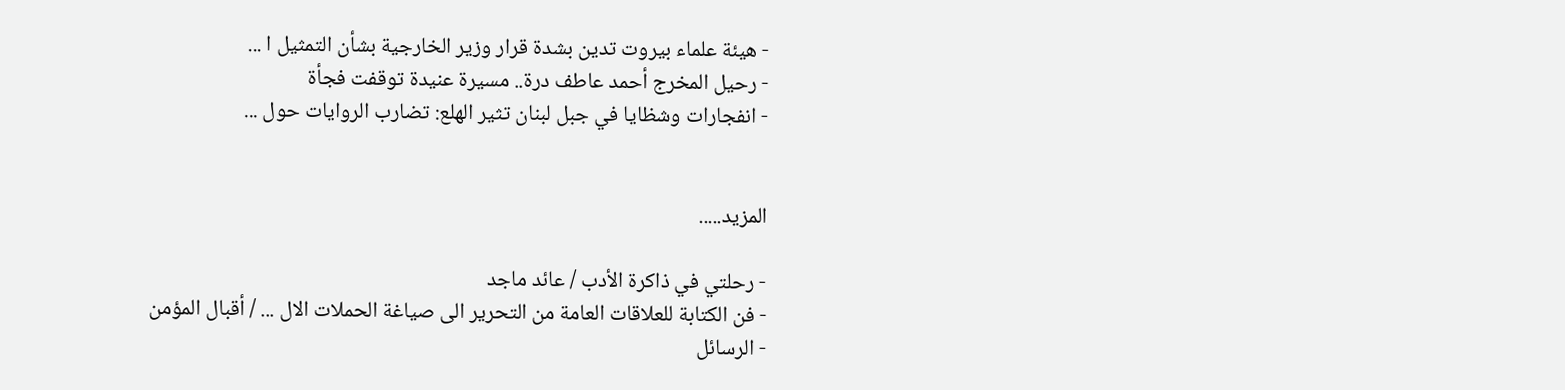- هيئة علماء بيروت تدين بشدة قرار وزير الخارجية بشأن التمثيل ا ...
- رحيل المخرج أحمد عاطف درة.. مسيرة عنيدة توقفت فجأة
- انفجارات وشظايا في جبل لبنان تثير الهلع: تضارب الروايات حول ...


المزيد.....

- رحلتي في ذاكرة الأدب / عائد ماجد
- فن الكتابة للعلاقات العامة من التحرير الى صياغة الحملات الال ... / أقبال المؤمن
- الرسائل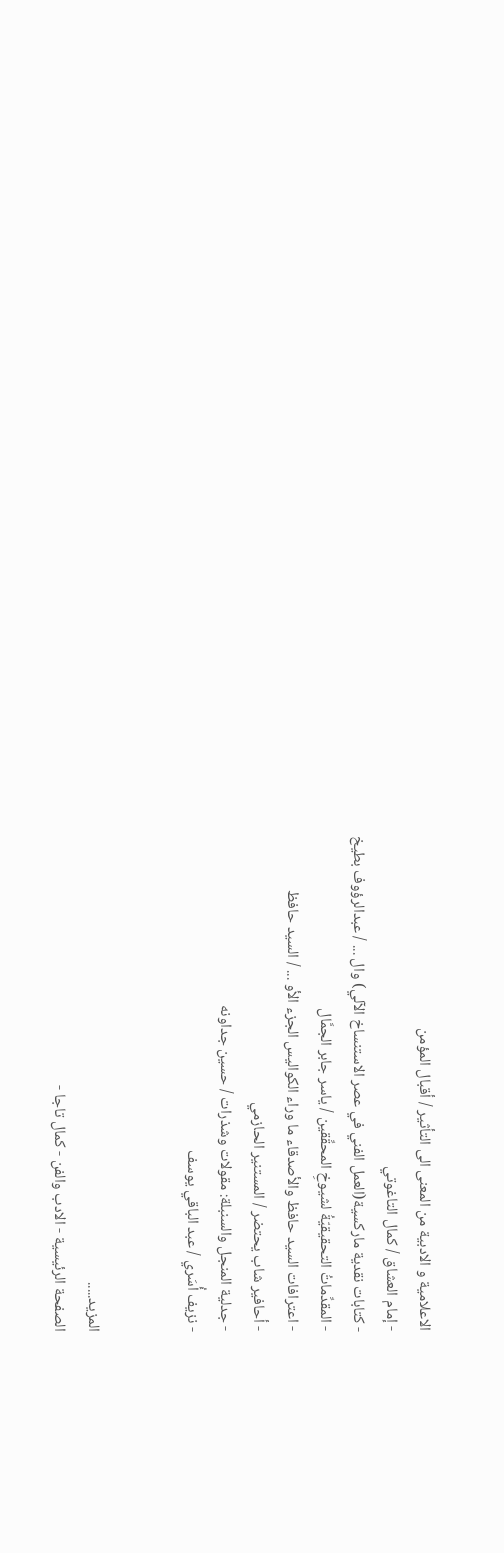الاعلامية و الادبية من المعنى الى التأثير / أقبال المؤمن
- إمام العشاق / كمال التاغوتي
- كتابات نقدية ماركسية(العمل الفني في عصر الاستنساخ الآلي) وال ... / عبدالرؤوف بطيخ
- المقدِّماتُ التحقيقيّةُ لشيوخِ المحقِّقين / ياسر جابر الجمَّال
- اعترافات السيد حافظ والأصدقاء ما وراء الكواليس الجزء الأو ... / السيد حافظ
- أحافير شاب يحتضر / المستنير الحازمي
- جدلية المنجل والسنبلة: مقولات وشذرات / حسين جداونه
- نزيف أُسَري / عبد الباقي يوسف


المزيد.....
الصفحة الرئيسية - الادب والفن - كمال تاجا -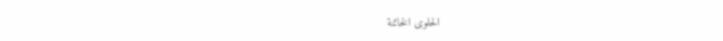الحلوى الخائنة